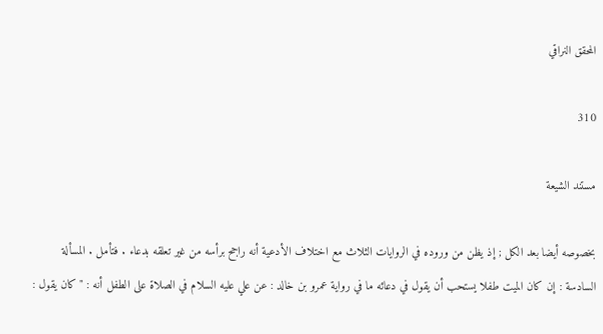المحقق النراقي

310

مستند الشيعة

بخصوصه أيضا بعد الكل ; إذ يظن من وروده في الروايات الثلاث مع اختلاف الأدعية أنه راجح برأسه من غير تعلقه بدعاء . فتأمل . المسألة السادسة : إن كان الميت طفلا يستحب أن يقول في دعائه ما في رواية عمرو بن خالد : عن علي عليه السلام في الصلاة على الطفل أنه : " كان يقول :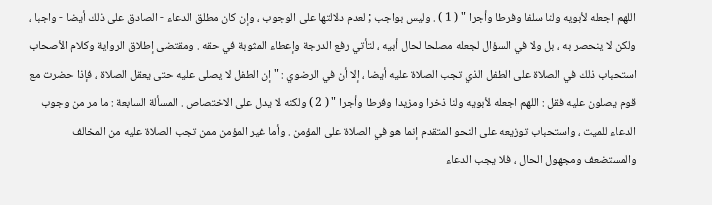اللهم اجعله لأبويه ولنا سلفا وفرطا وأجرا " ( 1 ) . وليس بواجب ; لعدم دلالتها على الوجوب ، وإن كان مطلق الدعاء - الصادق على ذلك أيضا - واجبا ، ولكن لا ينحصر به ، بل ولا في السؤال لجعله مصلحا لحال أبيه ، لتأتي رفع الدرجة وإعطاء المثوبة في حقه . ومقتضى إطلاق الرواية وكلام الأصحاب استحباب ذلك في الصلاة على الطفل الذي تجب الصلاة عليه أيضا ، إلا أن في الرضوي : " إن الطفل لا يصلى عليه حتى يعقل الصلاة ، فإذا حضرت مع قوم يصلون عليه فقل : اللهم اجعله لأبويه ولنا ذخرا ومزيدا وفرطا وأجرا " ( 2 ) ولكنه لا يدل على الاختصاص . المسألة السابعة : ما مر من وجوب الدعاء للميت ، واستحباب توزيعه على النحو المتقدم إنما هو في الصلاة على المؤمن . وأما غير المؤمن ممن تجب الصلاة عليه من المخالف والمستضعف ومجهول الحال ، فلا يجب الدعاء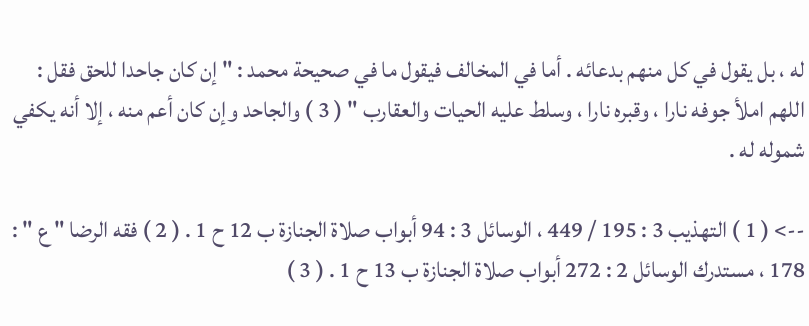له ، بل يقول في كل منهم بدعائه . أما في المخالف فيقول ما في صحيحة محمد : " إن كان جاحدا للحق فقل : اللهم املأ جوفه نارا ، وقبره نارا ، وسلط عليه الحيات والعقارب " ( 3 ) والجاحد وإن كان أعم منه ، إلا أنه يكفي شموله له .

--> ( 1 ) التهذيب 3 : 195 / 449 ، الوسائل 3 : 94 أبواب صلاة الجنازة ب 12 ح 1 . ( 2 ) فقه الرضا " ع " : 178 ، مستدرك الوسائل 2 : 272 أبواب صلاة الجنازة ب 13 ح 1 . ( 3 )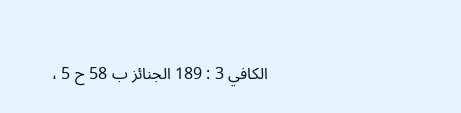الكافي 3 : 189 الجنائز ب 58 ح 5 ،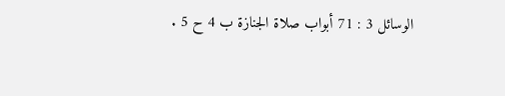الوسائل 3 : 71 أبواب صلاة الجنازة ب 4 ح 5 .